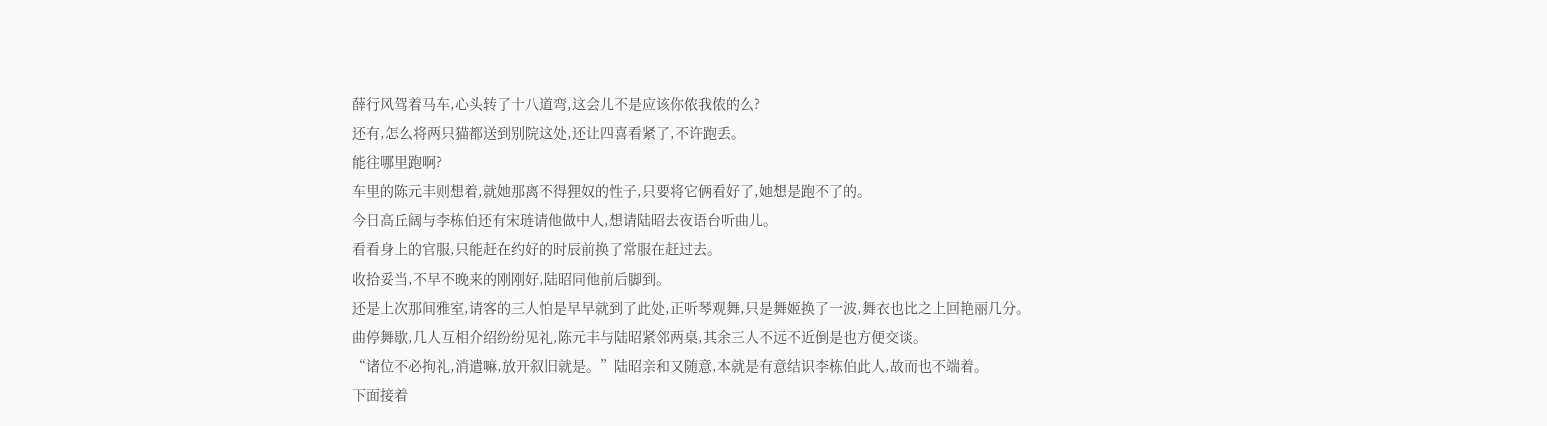薛行风驾着马车,心头转了十八道弯,这会儿不是应该你侬我侬的么?
还有,怎么将两只猫都送到别院这处,还让四喜看紧了,不许跑丢。
能往哪里跑啊?
车里的陈元丰则想着,就她那离不得狸奴的性子,只要将它俩看好了,她想是跑不了的。
今日高丘阔与李栋伯还有宋琏请他做中人,想请陆昭去夜语台听曲儿。
看看身上的官服,只能赶在约好的时辰前换了常服在赶过去。
收拾妥当,不早不晚来的刚刚好,陆昭同他前后脚到。
还是上次那间雅室,请客的三人怕是早早就到了此处,正听琴观舞,只是舞姬换了一波,舞衣也比之上回艳丽几分。
曲停舞歇,几人互相介绍纷纷见礼,陈元丰与陆昭紧邻两桌,其余三人不远不近倒是也方便交谈。
“诸位不必拘礼,消遣嘛,放开叙旧就是。”陆昭亲和又随意,本就是有意结识李栋伯此人,故而也不端着。
下面接着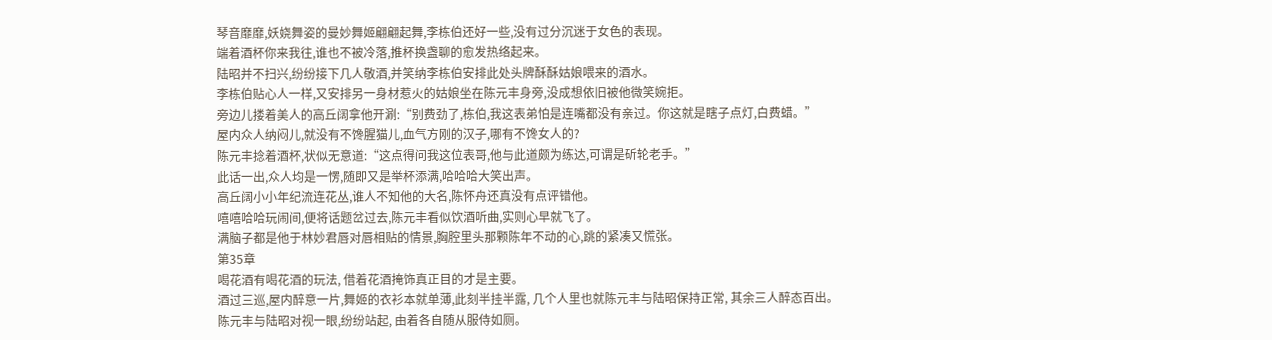琴音靡靡,妖娆舞姿的曼妙舞姬翩翩起舞,李栋伯还好一些,没有过分沉迷于女色的表现。
端着酒杯你来我往,谁也不被冷落,推杯换盏聊的愈发热络起来。
陆昭并不扫兴,纷纷接下几人敬酒,并笑纳李栋伯安排此处头牌酥酥姑娘喂来的酒水。
李栋伯贴心人一样,又安排另一身材惹火的姑娘坐在陈元丰身旁,没成想依旧被他微笑婉拒。
旁边儿搂着美人的高丘阔拿他开涮:“别费劲了,栋伯,我这表弟怕是连嘴都没有亲过。你这就是瞎子点灯,白费蜡。”
屋内众人纳闷儿,就没有不馋腥猫儿,血气方刚的汉子,哪有不馋女人的?
陈元丰捻着酒杯,状似无意道:“这点得问我这位表哥,他与此道颇为练达,可谓是斫轮老手。”
此话一出,众人均是一愣,随即又是举杯添满,哈哈哈大笑出声。
高丘阔小小年纪流连花丛,谁人不知他的大名,陈怀舟还真没有点评错他。
嘻嘻哈哈玩闹间,便将话题岔过去,陈元丰看似饮酒听曲,实则心早就飞了。
满脑子都是他于林妙君唇对唇相贴的情景,胸腔里头那颗陈年不动的心,跳的紧凑又慌张。
第35章
喝花酒有喝花酒的玩法, 借着花酒掩饰真正目的才是主要。
酒过三巡,屋内醉意一片,舞姬的衣衫本就单薄,此刻半挂半露, 几个人里也就陈元丰与陆昭保持正常, 其余三人醉态百出。
陈元丰与陆昭对视一眼,纷纷站起, 由着各自随从服侍如厕。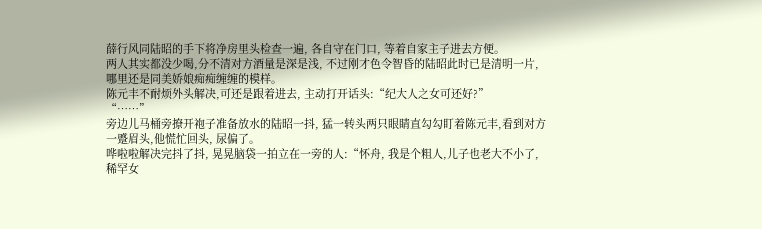薛行风同陆昭的手下将净房里头检查一遍, 各自守在门口, 等着自家主子进去方便。
两人其实都没少喝,分不清对方酒量是深是浅, 不过刚才色令智昏的陆昭此时已是清明一片, 哪里还是同美娇娘痴痴缠缠的模样。
陈元丰不耐烦外头解决,可还是跟着进去, 主动打开话头:“纪大人之女可还好?”
“……”
旁边儿马桶旁撩开袍子准备放水的陆昭一抖, 猛一转头两只眼睛直勾勾盯着陈元丰,看到对方一蹙眉头,他慌忙回头, 尿偏了。
哗啦啦解决完抖了抖, 晃晃脑袋一拍立在一旁的人:“怀舟, 我是个粗人,儿子也老大不小了, 稀罕女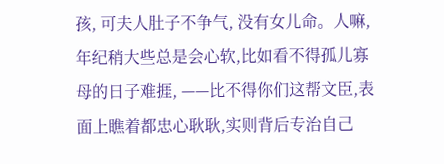孩, 可夫人肚子不争气, 没有女儿命。人嘛,年纪稍大些总是会心软,比如看不得孤儿寡母的日子难捱, ——比不得你们这帮文臣,表面上瞧着都忠心耿耿,实则背后专治自己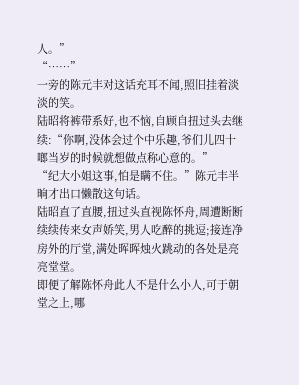人。”
“……”
一旁的陈元丰对这话充耳不闻,照旧挂着淡淡的笑。
陆昭将裤带系好,也不恼,自顾自扭过头去继续:“你啊,没体会过个中乐趣,爷们儿四十啷当岁的时候就想做点称心意的。”
“纪大小姐这事,怕是瞒不住。”陈元丰半晌才出口懒散这句话。
陆昭直了直腰,扭过头直视陈怀舟,周遭断断续续传来女声娇笑,男人吃醉的挑逗;接连净房外的厅堂,满处晖晖烛火跳动的各处是亮亮堂堂。
即便了解陈怀舟此人不是什么小人,可于朝堂之上,哪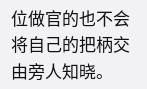位做官的也不会将自己的把柄交由旁人知晓。